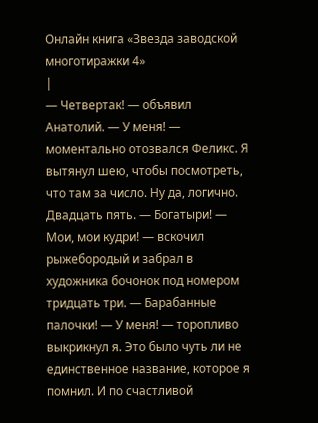Онлайн книга «Звезда заводской многотиражки 4»
|
— Четвертак! — объявил Анатолий. — У меня! — моментально отозвался Феликс. Я вытянул шею, чтобы посмотреть, что там за число. Ну да, логично. Двадцать пять. — Богатыри! — Мои, мои кудри! — вскочил рыжебородый и забрал в художника бочонок под номером тридцать три. — Барабанные палочки! — У меня! — торопливо выкрикнул я. Это было чуть ли не единственное название, которое я помнил. И по счастливой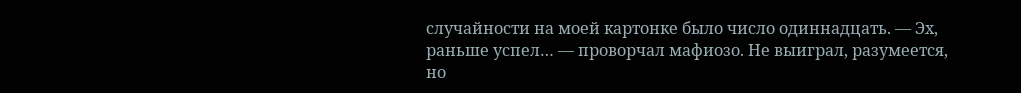случайности на моей картонке было число одиннадцать. — Эх, раньше успел… — проворчал мафиозо. Не выиграл, разумеется, но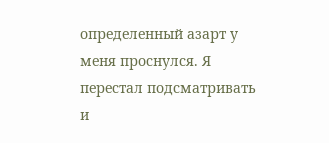определенный азарт у меня проснулся. Я перестал подсматривать и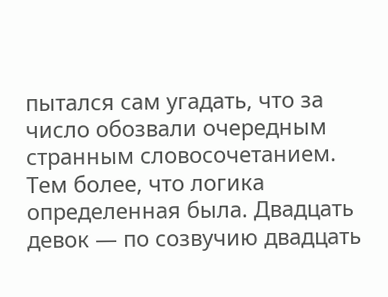пытался сам угадать, что за число обозвали очередным странным словосочетанием. Тем более, что логика определенная была. Двадцать девок — по созвучию двадцать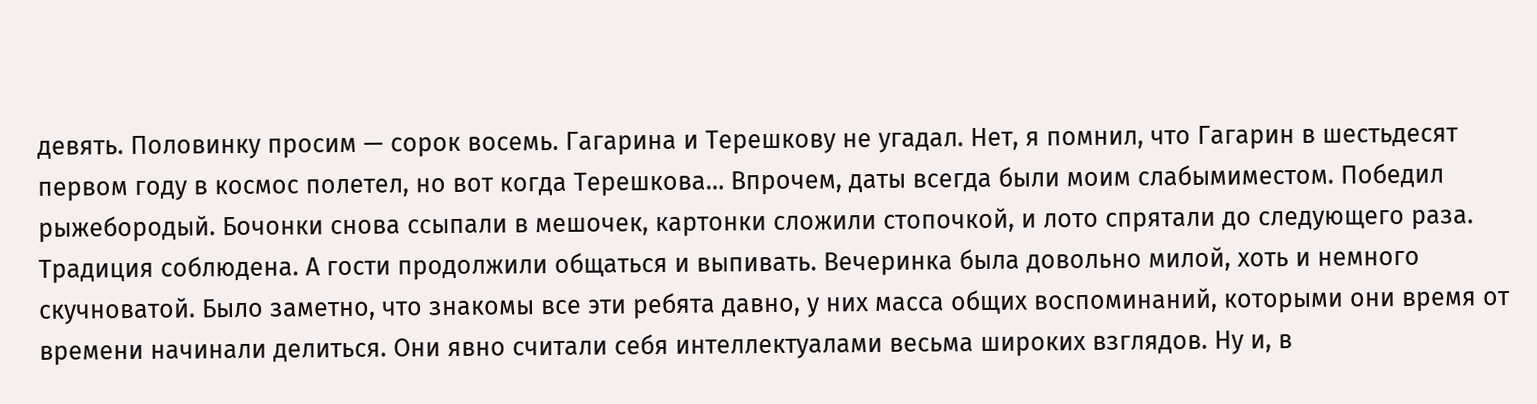девять. Половинку просим — сорок восемь. Гагарина и Терешкову не угадал. Нет, я помнил, что Гагарин в шестьдесят первом году в космос полетел, но вот когда Терешкова… Впрочем, даты всегда были моим слабымиместом. Победил рыжебородый. Бочонки снова ссыпали в мешочек, картонки сложили стопочкой, и лото спрятали до следующего раза. Традиция соблюдена. А гости продолжили общаться и выпивать. Вечеринка была довольно милой, хоть и немного скучноватой. Было заметно, что знакомы все эти ребята давно, у них масса общих воспоминаний, которыми они время от времени начинали делиться. Они явно считали себя интеллектуалами весьма широких взглядов. Ну и, в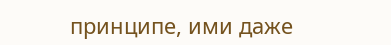принципе, ими даже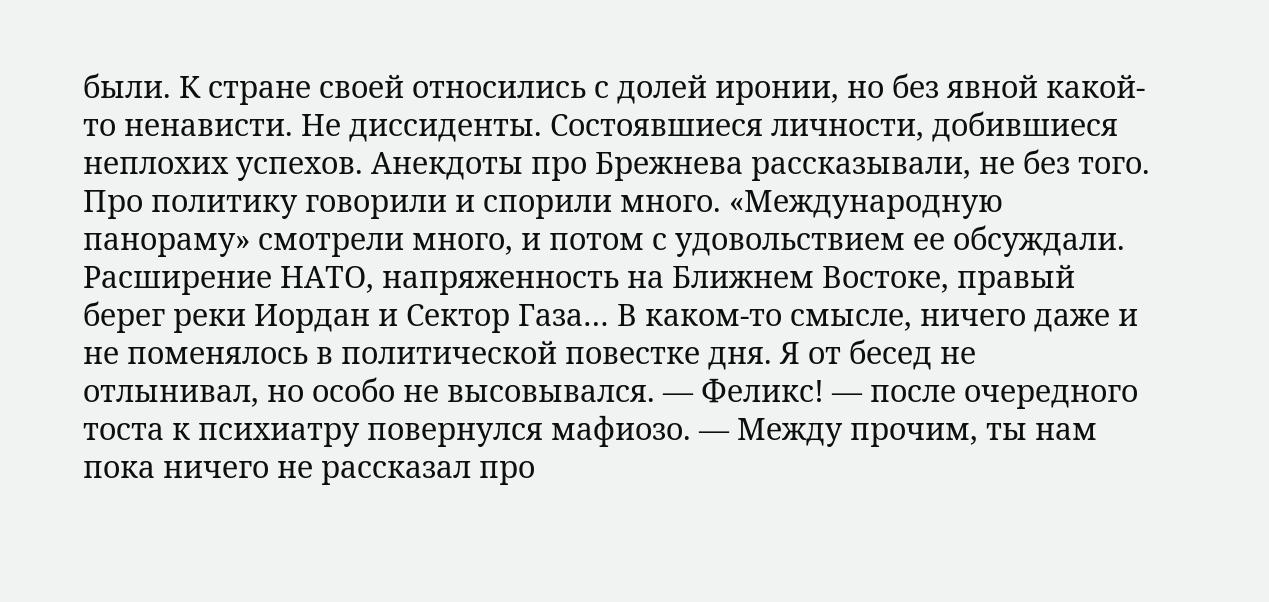были. К стране своей относились с долей иронии, но без явной какой-то ненависти. Не диссиденты. Состоявшиеся личности, добившиеся неплохих успехов. Анекдоты про Брежнева рассказывали, не без того. Про политику говорили и спорили много. «Международную панораму» смотрели много, и потом с удовольствием ее обсуждали. Расширение НАТО, напряженность на Ближнем Востоке, правый берег реки Иордан и Сектор Газа… В каком-то смысле, ничего даже и не поменялось в политической повестке дня. Я от бесед не отлынивал, но особо не высовывался. — Феликс! — после очередного тоста к психиатру повернулся мафиозо. — Между прочим, ты нам пока ничего не рассказал про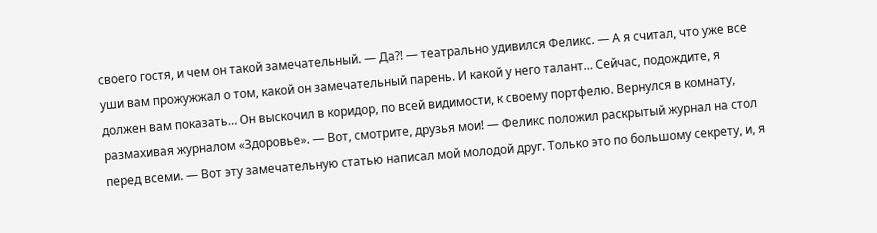своего гостя, и чем он такой замечательный. — Да?! — театрально удивился Феликс. — А я считал, что уже все уши вам прожужжал о том, какой он замечательный парень. И какой у него талант… Сейчас, подождите, я должен вам показать… Он выскочил в коридор, по всей видимости, к своему портфелю. Вернулся в комнату, размахивая журналом «Здоровье». — Вот, смотрите, друзья мои! — Феликс положил раскрытый журнал на стол перед всеми. — Вот эту замечательную статью написал мой молодой друг. Только это по большому секрету, и, я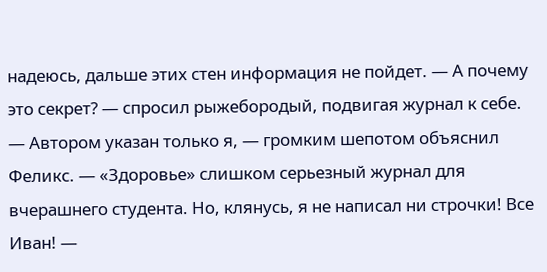надеюсь, дальше этих стен информация не пойдет. — А почему это секрет? — спросил рыжебородый, подвигая журнал к себе. — Автором указан только я, — громким шепотом объяснил Феликс. — «Здоровье» слишком серьезный журнал для вчерашнего студента. Но, клянусь, я не написал ни строчки! Все Иван! —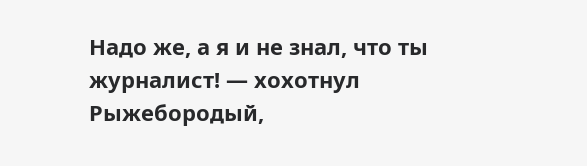Надо же, а я и не знал, что ты журналист! — хохотнул Рыжебородый,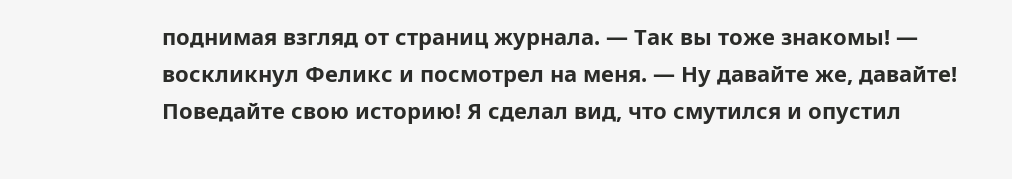поднимая взгляд от страниц журнала. — Так вы тоже знакомы! — воскликнул Феликс и посмотрел на меня. — Ну давайте же, давайте! Поведайте свою историю! Я сделал вид, что смутился и опустил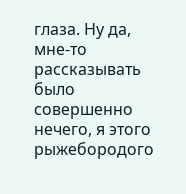глаза. Ну да, мне-то рассказывать было совершенно нечего, я этого рыжебородого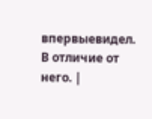впервыевидел. В отличие от него. |